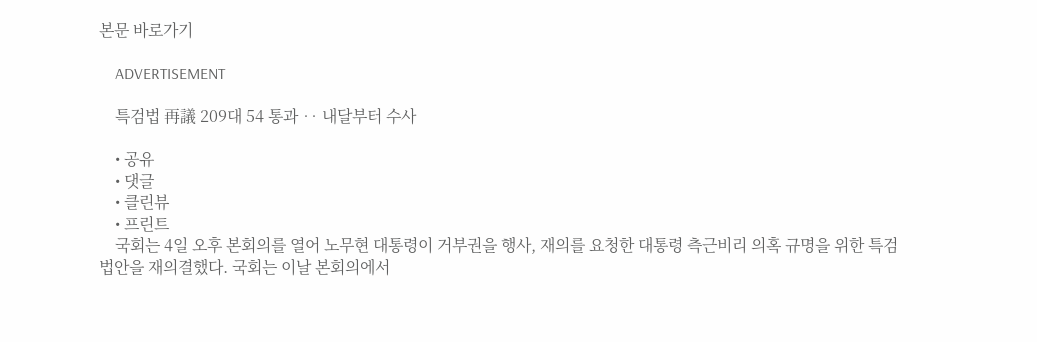본문 바로가기

    ADVERTISEMENT

    특검법 再議 209대 54 통과 ‥ 내달부터 수사

    • 공유
    • 댓글
    • 클린뷰
    • 프린트
    국회는 4일 오후 본회의를 열어 노무현 대통령이 거부권을 행사, 재의를 요청한 대통령 측근비리 의혹 규명을 위한 특검법안을 재의결했다. 국회는 이날 본회의에서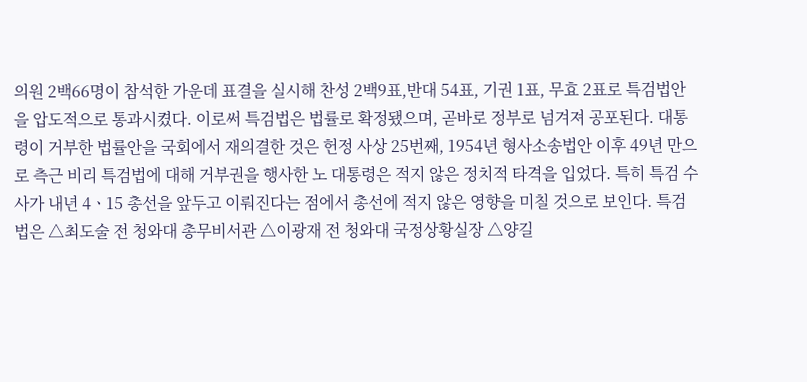의원 2백66명이 참석한 가운데 표결을 실시해 찬성 2백9표,반대 54표, 기권 1표, 무효 2표로 특검법안을 압도적으로 통과시켰다. 이로써 특검법은 법률로 확정됐으며, 곧바로 정부로 넘겨져 공포된다. 대통령이 거부한 법률안을 국회에서 재의결한 것은 헌정 사상 25번째, 1954년 형사소송법안 이후 49년 만으로 측근 비리 특검법에 대해 거부권을 행사한 노 대통령은 적지 않은 정치적 타격을 입었다. 특히 특검 수사가 내년 4ㆍ15 총선을 앞두고 이뤄진다는 점에서 총선에 적지 않은 영향을 미칠 것으로 보인다. 특검법은 △최도술 전 청와대 총무비서관 △이광재 전 청와대 국정상황실장 △양길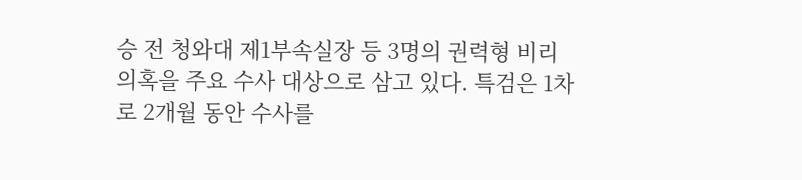승 전 청와대 제1부속실장 등 3명의 권력형 비리 의혹을 주요 수사 대상으로 삼고 있다. 특검은 1차로 2개월 동안 수사를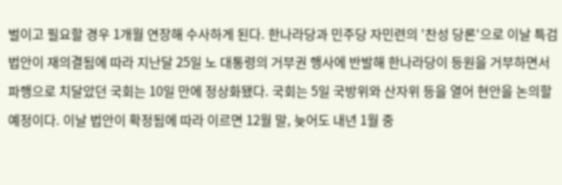벌이고 필요할 경우 1개월 연장해 수사하게 된다. 한나라당과 민주당 자민련의 '찬성 당론'으로 이날 특검법안이 재의결됨에 따라 지난달 25일 노 대통령의 거부권 행사에 반발해 한나라당이 등원을 거부하면서 파행으로 치달았던 국회는 10일 만에 정상화됐다. 국회는 5일 국방위와 산자위 등을 열어 현안을 논의할 예정이다. 이날 법안이 확정됨에 따라 이르면 12월 말, 늦어도 내년 1월 중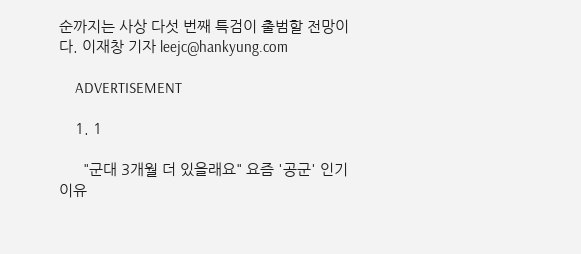순까지는 사상 다섯 번째 특검이 출범할 전망이다. 이재창 기자 leejc@hankyung.com

    ADVERTISEMENT

    1. 1

      "군대 3개월 더 있을래요" 요즘 '공군' 인기 이유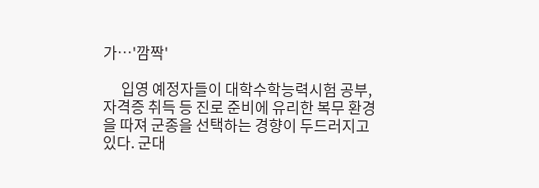가…'깜짝'

      입영 예정자들이 대학수학능력시험 공부, 자격증 취득 등 진로 준비에 유리한 복무 환경을 따져 군종을 선택하는 경향이 두드러지고 있다. 군대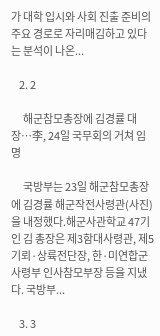가 대학 입시와 사회 진출 준비의 주요 경로로 자리매김하고 있다는 분석이 나온...

    2. 2

      해군참모총장에 김경률 대장…李, 24일 국무회의 거쳐 임명

      국방부는 23일 해군참모총장에 김경률 해군작전사령관(사진)을 내정했다.해군사관학교 47기인 김 총장은 제3함대사령관, 제5기뢰·상륙전단장, 한·미연합군사령부 인사참모부장 등을 지냈다. 국방부...

    3. 3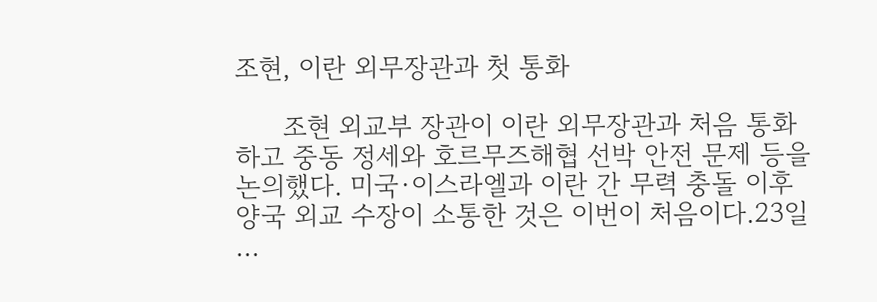조현, 이란 외무장관과 첫 통화

      조현 외교부 장관이 이란 외무장관과 처음 통화하고 중동 정세와 호르무즈해협 선박 안전 문제 등을 논의했다. 미국·이스라엘과 이란 간 무력 충돌 이후 양국 외교 수장이 소통한 것은 이번이 처음이다.23일 ...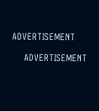ADVERTISEMENT

    ADVERTISEMENT